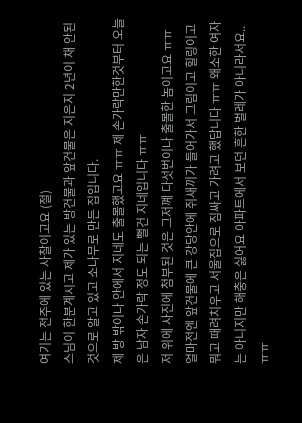여기는 전주에 있는 사찰이고요 (절)
스님이 한분계시고 제가 있는 방건물과 앞건물은 지은지 2년이 채 안된것으로 알고 있고 소나무로 만든 집입니다.
제 방 밖이나 안에서 지네도 출몰했고요 ㅠㅠ 제 손가락만한것부터 오늘은 남자 손가락 정도 되는 뻘건 지네입니다 ㅠㅠ
저 위에 사진에 첨부된 것은 그저꼐 다섯번이나 출몰한 놈이고요 ㅠㅠ
얼마전엔 앞건물에 큰 강당안에 쥐새끼가 들어가서 그림이고 힐링이고 뭐고 때려치우고 서울집으로 짐싸고 가려고 했답니다 ㅠㅠ 왜소한 여자는 아니지만 해충은 싫어요 아파트에서 보던 흔한 벌레가 아니라서요..ㅠㅠ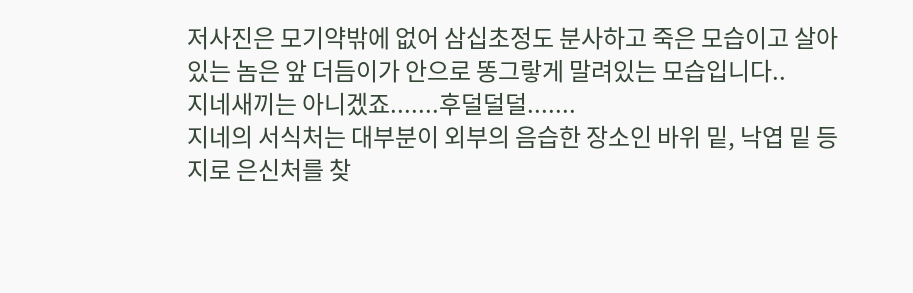저사진은 모기약밖에 없어 삼십초정도 분사하고 죽은 모습이고 살아있는 놈은 앞 더듬이가 안으로 똥그랗게 말려있는 모습입니다..
지네새끼는 아니겠죠.......후덜덜덜.......
지네의 서식처는 대부분이 외부의 음습한 장소인 바위 밑, 낙엽 밑 등지로 은신처를 찾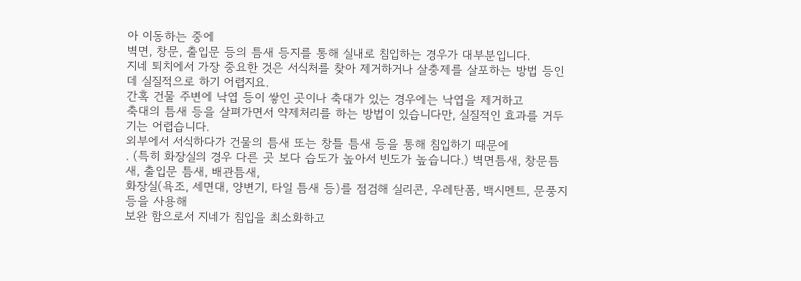아 이동하는 중에
벽면, 창문, 출입문 등의 틈새 등지를 통해 실내로 침입하는 경우가 대부분입니다.
지네 퇴치에서 가장 중요한 것은 서식처를 찾아 제거하거나 살충제를 살포하는 방법 등인데 실질적으로 하기 어렵지요.
간혹 건물 주변에 낙엽 등이 쌓인 곳이나 축대가 있는 경우에는 낙엽을 제거하고
축대의 틈새 등을 살펴가면서 약제처리를 하는 방법이 있습니다만, 실질적인 효과를 거두기는 어렵습니다.
외부에서 서식하다가 건물의 틈새 또는 창틀 틈새 등을 통해 침입하기 때문에
. (특히 화장실의 경우 다른 곳 보다 습도가 높아서 빈도가 높습니다.) 벽면틈새, 창문틈새, 출입문 틈새, 배관틈새,
화장실(욕조, 세면대, 양변기, 타일 틈새 등)를 점검해 실리콘, 우레탄폼, 백시멘트, 문풍지 등을 사용해
보완 함으로서 지네가 침입을 최소화하고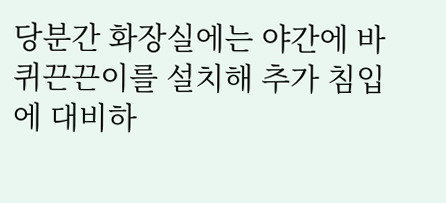당분간 화장실에는 야간에 바퀴끈끈이를 설치해 추가 침입에 대비하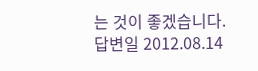는 것이 좋겠습니다.
답변일 2012.08.14